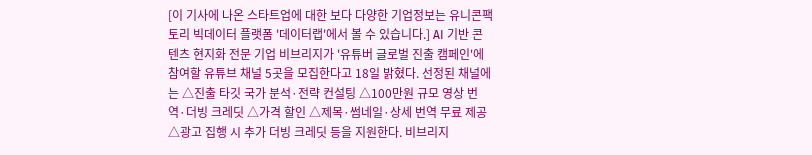[이 기사에 나온 스타트업에 대한 보다 다양한 기업정보는 유니콘팩토리 빅데이터 플랫폼 '데이터랩'에서 볼 수 있습니다.] AI 기반 콘텐츠 현지화 전문 기업 비브리지가 '유튜버 글로벌 진출 캠페인'에 참여할 유튜브 채널 5곳을 모집한다고 18일 밝혔다. 선정된 채널에는 △진출 타깃 국가 분석·전략 컨설팅 △100만원 규모 영상 번역·더빙 크레딧 △가격 할인 △제목·썸네일·상세 번역 무료 제공 △광고 집행 시 추가 더빙 크레딧 등을 지원한다. 비브리지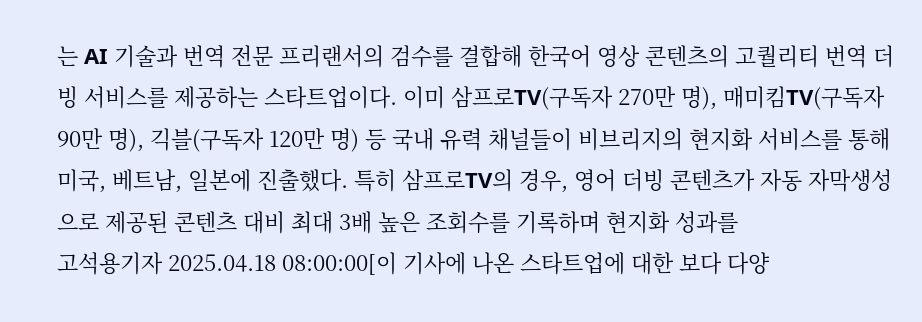는 AI 기술과 번역 전문 프리랜서의 검수를 결합해 한국어 영상 콘텐츠의 고퀄리티 번역 더빙 서비스를 제공하는 스타트업이다. 이미 삼프로TV(구독자 270만 명), 매미킴TV(구독자 90만 명), 긱블(구독자 120만 명) 등 국내 유력 채널들이 비브리지의 현지화 서비스를 통해 미국, 베트남, 일본에 진출했다. 특히 삼프로TV의 경우, 영어 더빙 콘텐츠가 자동 자막생성으로 제공된 콘텐츠 대비 최대 3배 높은 조회수를 기록하며 현지화 성과를
고석용기자 2025.04.18 08:00:00[이 기사에 나온 스타트업에 대한 보다 다양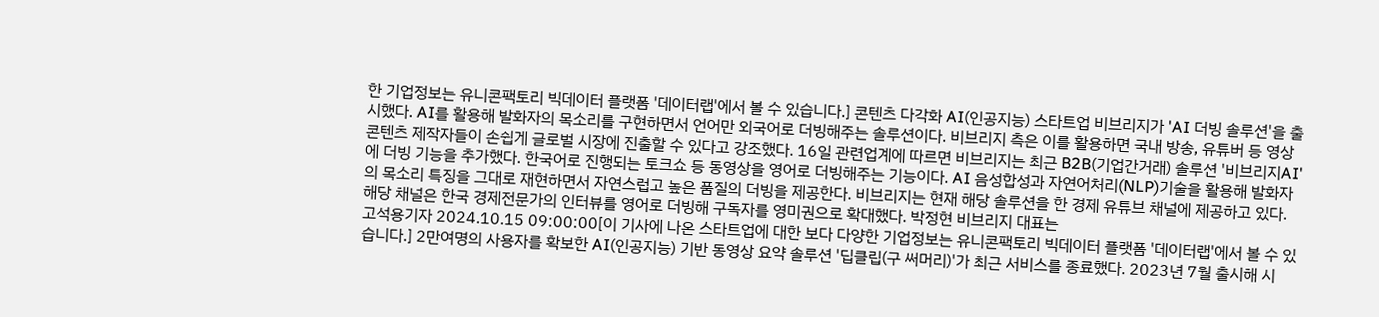한 기업정보는 유니콘팩토리 빅데이터 플랫폼 '데이터랩'에서 볼 수 있습니다.] 콘텐츠 다각화 AI(인공지능) 스타트업 비브리지가 'AI 더빙 솔루션'을 출시했다. AI를 활용해 발화자의 목소리를 구현하면서 언어만 외국어로 더빙해주는 솔루션이다. 비브리지 측은 이를 활용하면 국내 방송, 유튜버 등 영상 콘텐츠 제작자들이 손쉽게 글로벌 시장에 진출할 수 있다고 강조했다. 16일 관련업계에 따르면 비브리지는 최근 B2B(기업간거래) 솔루션 '비브리지AI'에 더빙 기능을 추가했다. 한국어로 진행되는 토크쇼 등 동영상을 영어로 더빙해주는 기능이다. AI 음성합성과 자연어처리(NLP)기술을 활용해 발화자의 목소리 특징을 그대로 재현하면서 자연스럽고 높은 품질의 더빙을 제공한다. 비브리지는 현재 해당 솔루션을 한 경제 유튜브 채널에 제공하고 있다. 해당 채널은 한국 경제전문가의 인터뷰를 영어로 더빙해 구독자를 영미권으로 확대했다. 박정현 비브리지 대표는
고석용기자 2024.10.15 09:00:00[이 기사에 나온 스타트업에 대한 보다 다양한 기업정보는 유니콘팩토리 빅데이터 플랫폼 '데이터랩'에서 볼 수 있습니다.] 2만여명의 사용자를 확보한 AI(인공지능) 기반 동영상 요약 솔루션 '딥클립(구 써머리)'가 최근 서비스를 종료했다. 2023년 7월 출시해 시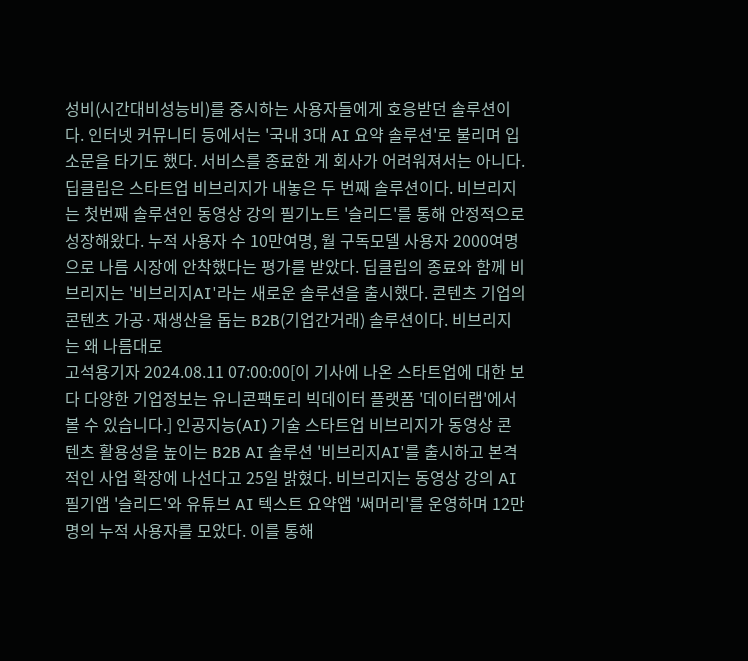성비(시간대비성능비)를 중시하는 사용자들에게 호응받던 솔루션이다. 인터넷 커뮤니티 등에서는 '국내 3대 AI 요약 솔루션'로 불리며 입소문을 타기도 했다. 서비스를 종료한 게 회사가 어려워져서는 아니다. 딥클립은 스타트업 비브리지가 내놓은 두 번째 솔루션이다. 비브리지는 첫번째 솔루션인 동영상 강의 필기노트 '슬리드'를 통해 안정적으로 성장해왔다. 누적 사용자 수 10만여명, 월 구독모델 사용자 2000여명으로 나름 시장에 안착했다는 평가를 받았다. 딥클립의 종료와 함께 비브리지는 '비브리지AI'라는 새로운 솔루션을 출시했다. 콘텐츠 기업의 콘텐츠 가공·재생산을 돕는 B2B(기업간거래) 솔루션이다. 비브리지는 왜 나름대로
고석용기자 2024.08.11 07:00:00[이 기사에 나온 스타트업에 대한 보다 다양한 기업정보는 유니콘팩토리 빅데이터 플랫폼 '데이터랩'에서 볼 수 있습니다.] 인공지능(AI) 기술 스타트업 비브리지가 동영상 콘텐츠 활용성을 높이는 B2B AI 솔루션 '비브리지AI'를 출시하고 본격적인 사업 확장에 나선다고 25일 밝혔다. 비브리지는 동영상 강의 AI 필기앱 '슬리드'와 유튜브 AI 텍스트 요약앱 '써머리'를 운영하며 12만명의 누적 사용자를 모았다. 이를 통해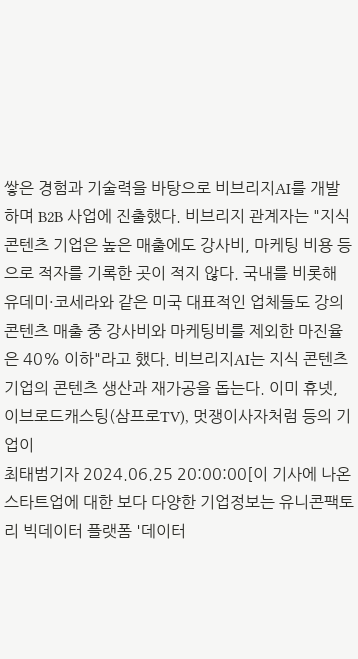쌓은 경험과 기술력을 바탕으로 비브리지AI를 개발하며 B2B 사업에 진출했다. 비브리지 관계자는 "지식 콘텐츠 기업은 높은 매출에도 강사비, 마케팅 비용 등으로 적자를 기록한 곳이 적지 않다. 국내를 비롯해 유데미·코세라와 같은 미국 대표적인 업체들도 강의 콘텐츠 매출 중 강사비와 마케팅비를 제외한 마진율은 40% 이하"라고 했다. 비브리지AI는 지식 콘텐츠 기업의 콘텐츠 생산과 재가공을 돕는다. 이미 휴넷, 이브로드캐스팅(삼프로TV), 멋쟁이사자처럼 등의 기업이
최태범기자 2024.06.25 20:00:00[이 기사에 나온 스타트업에 대한 보다 다양한 기업정보는 유니콘팩토리 빅데이터 플랫폼 '데이터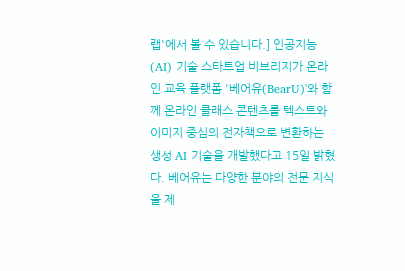랩'에서 볼 수 있습니다.] 인공지능(AI) 기술 스타트업 비브리지가 온라인 교육 플랫폼 '베어유(BearU)'와 함께 온라인 클래스 콘텐츠를 텍스트와 이미지 중심의 전자책으로 변환하는 생성 AI 기술을 개발했다고 15일 밝혔다. 베어유는 다양한 분야의 전문 지식을 제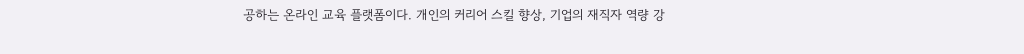공하는 온라인 교육 플랫폼이다. 개인의 커리어 스킬 향상, 기업의 재직자 역량 강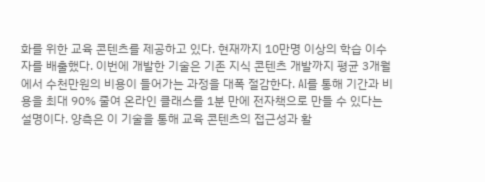화를 위한 교육 콘텐츠를 제공하고 있다. 현재까지 10만명 이상의 학습 이수자를 배출했다. 이번에 개발한 기술은 기존 지식 콘텐츠 개발까지 평균 3개월에서 수천만원의 비용이 들어가는 과정을 대폭 절감한다. AI를 통해 기간과 비용을 최대 90% 줄여 온라인 클래스를 1분 만에 전자책으로 만들 수 있다는 설명이다. 양측은 이 기술을 통해 교육 콘텐츠의 접근성과 활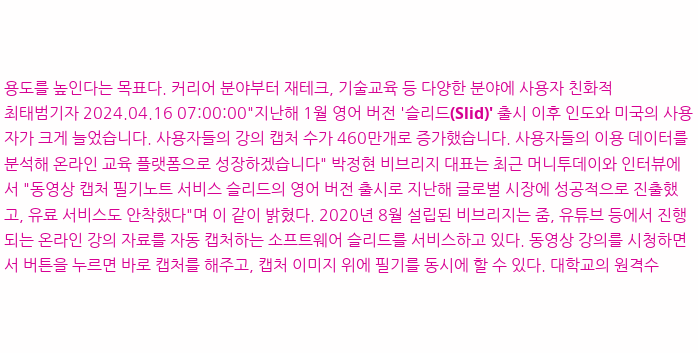용도를 높인다는 목표다. 커리어 분야부터 재테크, 기술교육 등 다양한 분야에 사용자 친화적
최태범기자 2024.04.16 07:00:00"지난해 1월 영어 버전 '슬리드(Slid)' 출시 이후 인도와 미국의 사용자가 크게 늘었습니다. 사용자들의 강의 캡처 수가 460만개로 증가했습니다. 사용자들의 이용 데이터를 분석해 온라인 교육 플랫폼으로 성장하겠습니다" 박정현 비브리지 대표는 최근 머니투데이와 인터뷰에서 "동영상 캡처 필기노트 서비스 슬리드의 영어 버전 출시로 지난해 글로벌 시장에 성공적으로 진출했고, 유료 서비스도 안착했다"며 이 같이 밝혔다. 2020년 8월 설립된 비브리지는 줌, 유튜브 등에서 진행되는 온라인 강의 자료를 자동 캡처하는 소프트웨어 슬리드를 서비스하고 있다. 동영상 강의를 시청하면서 버튼을 누르면 바로 캡처를 해주고, 캡처 이미지 위에 필기를 동시에 할 수 있다. 대학교의 원격수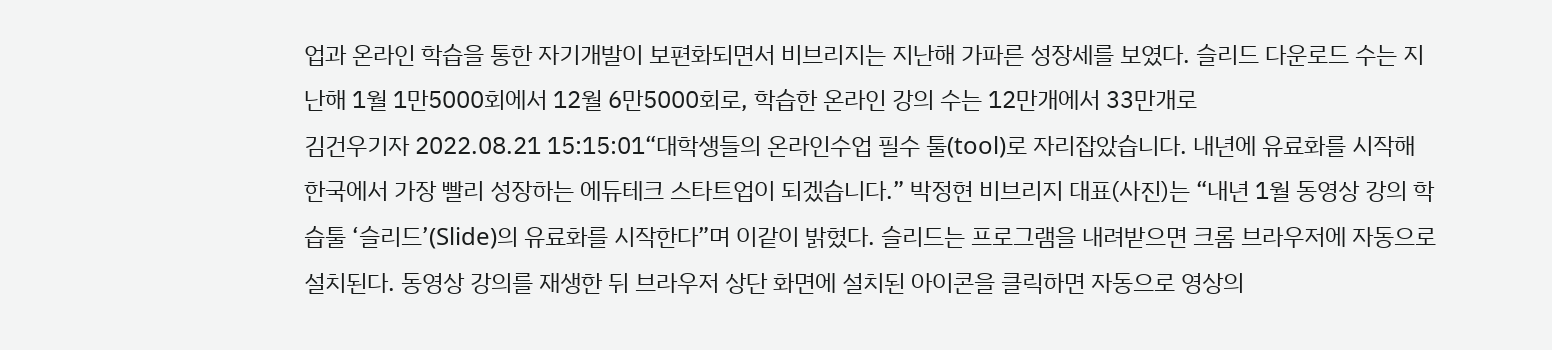업과 온라인 학습을 통한 자기개발이 보편화되면서 비브리지는 지난해 가파른 성장세를 보였다. 슬리드 다운로드 수는 지난해 1월 1만5000회에서 12월 6만5000회로, 학습한 온라인 강의 수는 12만개에서 33만개로
김건우기자 2022.08.21 15:15:01“대학생들의 온라인수업 필수 툴(tool)로 자리잡았습니다. 내년에 유료화를 시작해 한국에서 가장 빨리 성장하는 에듀테크 스타트업이 되겠습니다.” 박정현 비브리지 대표(사진)는 “내년 1월 동영상 강의 학습툴 ‘슬리드’(Slide)의 유료화를 시작한다”며 이같이 밝혔다. 슬리드는 프로그램을 내려받으면 크롬 브라우저에 자동으로 설치된다. 동영상 강의를 재생한 뒤 브라우저 상단 화면에 설치된 아이콘을 클릭하면 자동으로 영상의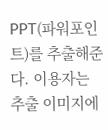PPT(파워포인트)를 추출해준다. 이용자는 추출 이미지에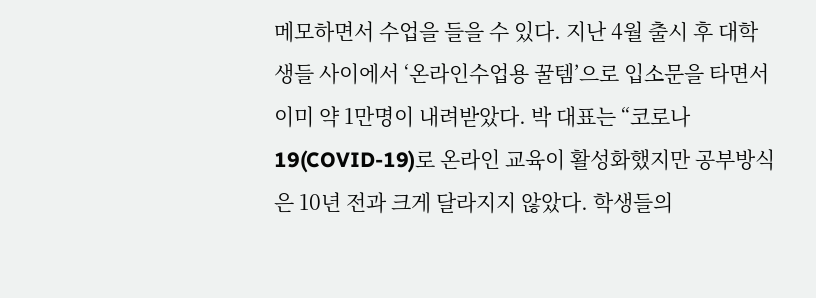메모하면서 수업을 들을 수 있다. 지난 4월 출시 후 대학생들 사이에서 ‘온라인수업용 꿀템’으로 입소문을 타면서 이미 약 1만명이 내려받았다. 박 대표는 “코로나19(COVID-19)로 온라인 교육이 활성화했지만 공부방식은 10년 전과 크게 달라지지 않았다. 학생들의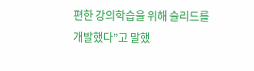편한 강의학습을 위해 슬리드를 개발했다”고 말했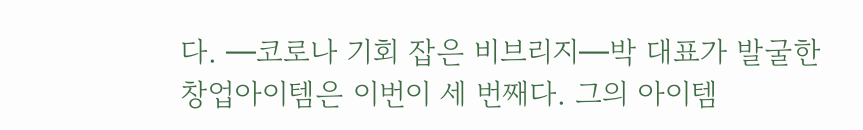다. ━코로나 기회 잡은 비브리지━박 대표가 발굴한 창업아이템은 이번이 세 번째다. 그의 아이템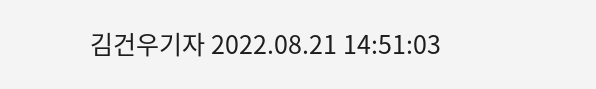김건우기자 2022.08.21 14:51:03